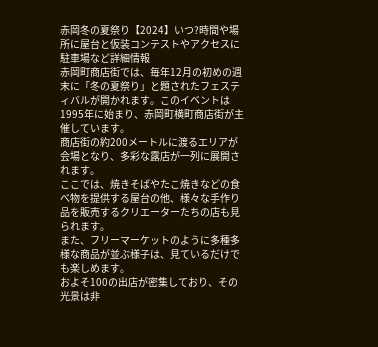赤岡冬の夏祭り【2024】いつ?時間や場所に屋台と仮装コンテストやアクセスに駐車場など詳細情報
赤岡町商店街では、毎年12月の初めの週末に「冬の夏祭り」と題されたフェスティバルが開かれます。このイベントは1995年に始まり、赤岡町横町商店街が主催しています。
商店街の約200メートルに渡るエリアが会場となり、多彩な露店が一列に展開されます。
ここでは、焼きそばやたこ焼きなどの食べ物を提供する屋台の他、様々な手作り品を販売するクリエーターたちの店も見られます。
また、フリーマーケットのように多種多様な商品が並ぶ様子は、見ているだけでも楽しめます。
およそ100の出店が密集しており、その光景は非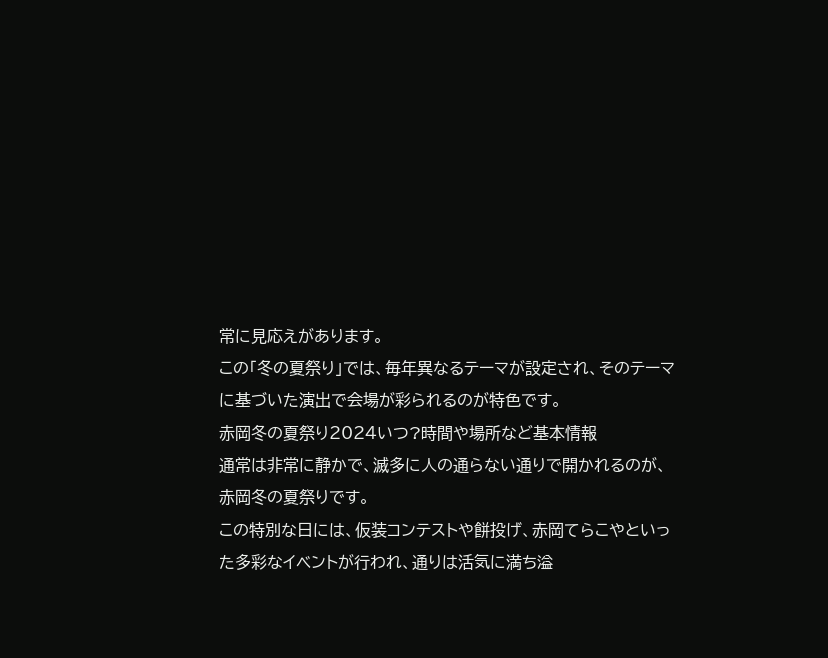常に見応えがあります。
この「冬の夏祭り」では、毎年異なるテーマが設定され、そのテーマに基づいた演出で会場が彩られるのが特色です。
赤岡冬の夏祭り2024いつ?時間や場所など基本情報
通常は非常に静かで、滅多に人の通らない通りで開かれるのが、赤岡冬の夏祭りです。
この特別な日には、仮装コンテストや餅投げ、赤岡てらこやといった多彩なイベントが行われ、通りは活気に満ち溢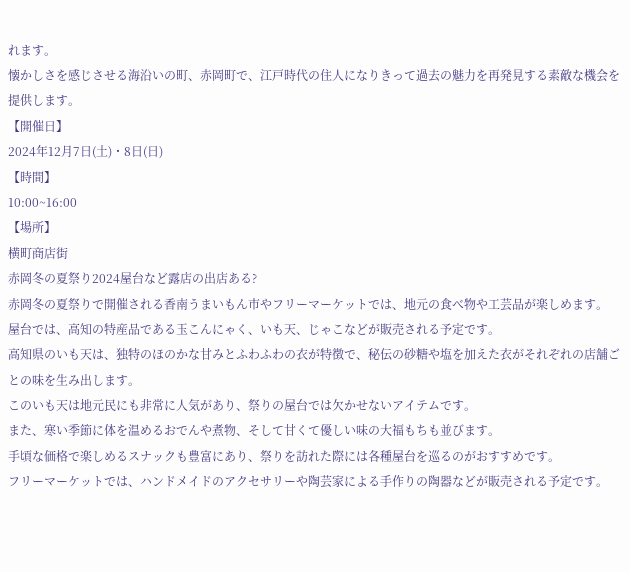れます。
懐かしさを感じさせる海沿いの町、赤岡町で、江戸時代の住人になりきって過去の魅力を再発見する素敵な機会を提供します。
【開催日】
2024年12月7日(土)・8日(日)
【時間】
10:00~16:00
【場所】
横町商店街
赤岡冬の夏祭り2024屋台など露店の出店ある?
赤岡冬の夏祭りで開催される香南うまいもん市やフリーマーケットでは、地元の食べ物や工芸品が楽しめます。
屋台では、高知の特産品である玉こんにゃく、いも天、じゃこなどが販売される予定です。
高知県のいも天は、独特のほのかな甘みとふわふわの衣が特徴で、秘伝の砂糖や塩を加えた衣がそれぞれの店舗ごとの味を生み出します。
このいも天は地元民にも非常に人気があり、祭りの屋台では欠かせないアイテムです。
また、寒い季節に体を温めるおでんや煮物、そして甘くて優しい味の大福もちも並びます。
手頃な価格で楽しめるスナックも豊富にあり、祭りを訪れた際には各種屋台を巡るのがおすすめです。
フリーマーケットでは、ハンドメイドのアクセサリーや陶芸家による手作りの陶器などが販売される予定です。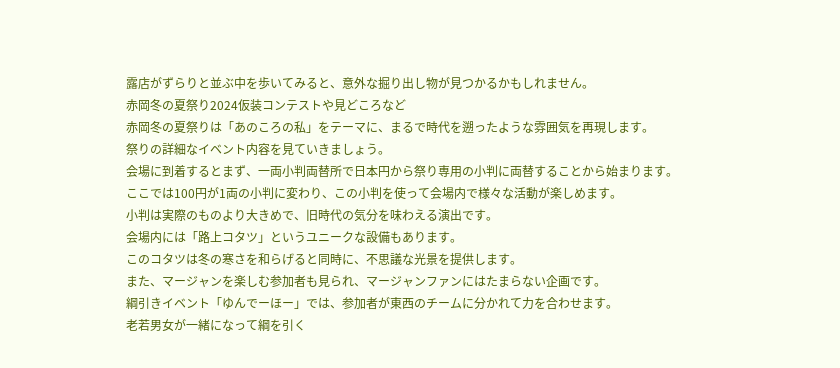露店がずらりと並ぶ中を歩いてみると、意外な掘り出し物が見つかるかもしれません。
赤岡冬の夏祭り2024仮装コンテストや見どころなど
赤岡冬の夏祭りは「あのころの私」をテーマに、まるで時代を遡ったような雰囲気を再現します。
祭りの詳細なイベント内容を見ていきましょう。
会場に到着するとまず、一両小判両替所で日本円から祭り専用の小判に両替することから始まります。
ここでは100円が1両の小判に変わり、この小判を使って会場内で様々な活動が楽しめます。
小判は実際のものより大きめで、旧時代の気分を味わえる演出です。
会場内には「路上コタツ」というユニークな設備もあります。
このコタツは冬の寒さを和らげると同時に、不思議な光景を提供します。
また、マージャンを楽しむ参加者も見られ、マージャンファンにはたまらない企画です。
綱引きイベント「ゆんでーほー」では、参加者が東西のチームに分かれて力を合わせます。
老若男女が一緒になって綱を引く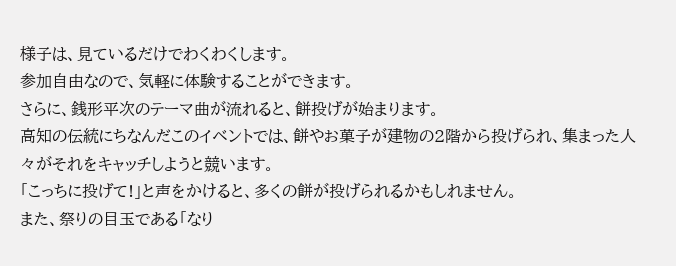様子は、見ているだけでわくわくします。
参加自由なので、気軽に体験することができます。
さらに、銭形平次のテーマ曲が流れると、餅投げが始まります。
高知の伝統にちなんだこのイベントでは、餅やお菓子が建物の2階から投げられ、集まった人々がそれをキャッチしようと競います。
「こっちに投げて!」と声をかけると、多くの餅が投げられるかもしれません。
また、祭りの目玉である「なり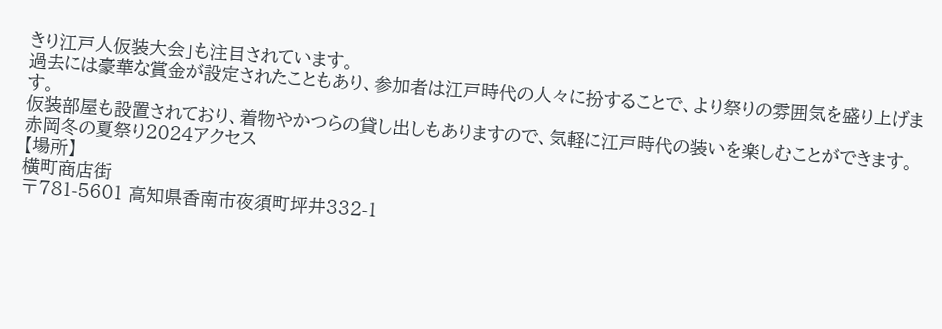きり江戸人仮装大会」も注目されています。
過去には豪華な賞金が設定されたこともあり、参加者は江戸時代の人々に扮することで、より祭りの雰囲気を盛り上げます。
仮装部屋も設置されており、着物やかつらの貸し出しもありますので、気軽に江戸時代の装いを楽しむことができます。
赤岡冬の夏祭り2024アクセス
【場所】
横町商店街
〒781-5601 高知県香南市夜須町坪井332-1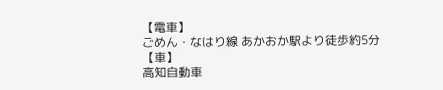【電車】
ごめん・なはり線 あかおか駅より徒歩約5分
【車】
高知自動車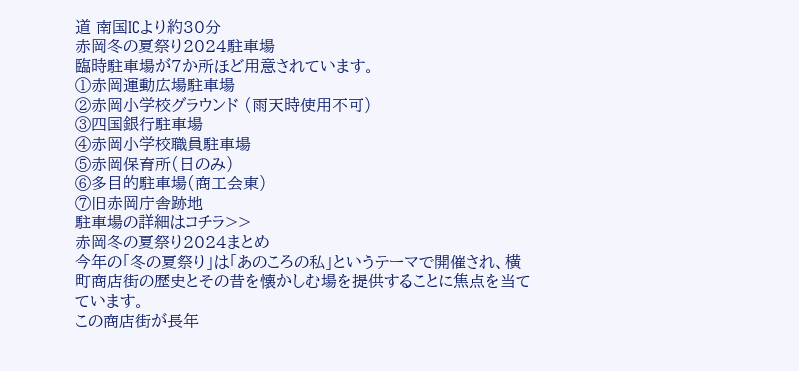道 南国ICより約30分
赤岡冬の夏祭り2024駐車場
臨時駐車場が7か所ほど用意されています。
①赤岡運動広場駐車場
②赤岡小学校グラウンド (雨天時使用不可)
③四国銀行駐車場
④赤岡小学校職員駐車場
⑤赤岡保育所(日のみ)
⑥多目的駐車場(商工会東)
⑦旧赤岡庁舎跡地
駐車場の詳細はコチラ>>
赤岡冬の夏祭り2024まとめ
今年の「冬の夏祭り」は「あのころの私」というテーマで開催され、横町商店街の歴史とその昔を懐かしむ場を提供することに焦点を当てています。
この商店街が長年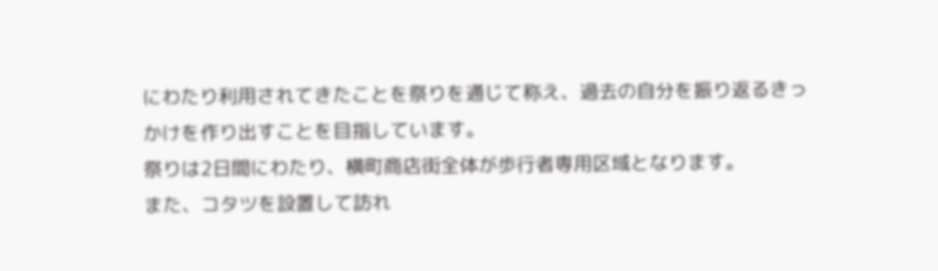にわたり利用されてきたことを祭りを通じて称え、過去の自分を振り返るきっかけを作り出すことを目指しています。
祭りは2日間にわたり、横町商店街全体が歩行者専用区域となります。
また、コタツを設置して訪れ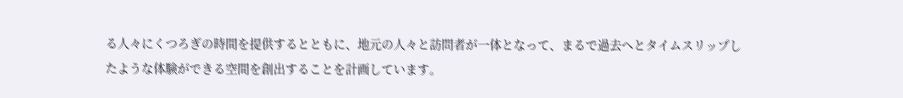る人々にくつろぎの時間を提供するとともに、地元の人々と訪問者が一体となって、まるで過去へとタイムスリップしたような体験ができる空間を創出することを計画しています。